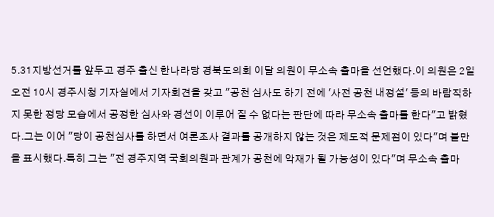5.31지방선거를 앞두고 경주 출신 한나라당 경북도의회 이달 의원이 무소속 출마을 선언했다.이 의원은 2일 오전 10시 경주시청 기자실에서 기자회견을 갖고 "공천 심사도 하기 전에 '사전 공천 내정설' 등의 바람직하지 못한 정당 모습에서 공정한 심사와 경선이 이루어 질 수 없다는 판단에 따라 무소속 출마를 한다"고 밝혔다.그는 이어 "당이 공천심사를 하면서 여론조사 결과를 공개하지 않는 것은 제도적 문제점이 있다"며 불만을 표시했다.특히 그는 "전 경주지역 국회의원과 관계가 공천에 악재가 될 가능성이 있다"며 무소속 출마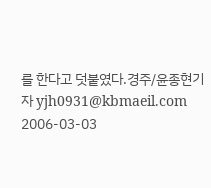를 한다고 덧붙였다.경주/윤종현기자 yjh0931@kbmaeil.com
2006-03-03